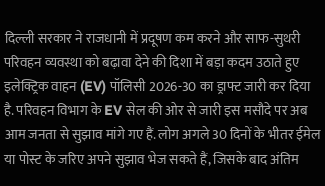दिल्ली सरकार ने राजधानी में प्रदूषण कम करने और साफ-सुथरी परिवहन व्यवस्था को बढ़ावा देने की दिशा में बड़ा कदम उठाते हुए इलेक्ट्रिक वाहन (EV) पॉलिसी 2026-30 का ड्राफ्ट जारी कर दिया है. परिवहन विभाग के EV सेल की ओर से जारी इस मसौदे पर अब आम जनता से सुझाव मांगे गए हैं. लोग अगले 30 दिनों के भीतर ईमेल या पोस्ट के जरिए अपने सुझाव भेज सकते हैं, जिसके बाद अंतिम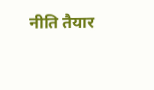नीति तैयार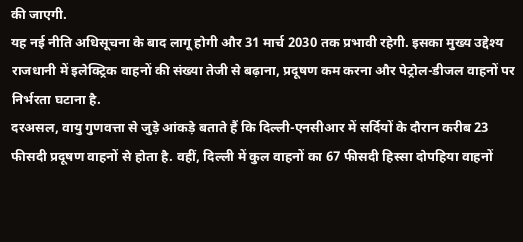की जाएगी.
यह नई नीति अधिसूचना के बाद लागू होगी और 31 मार्च 2030 तक प्रभावी रहेगी. इसका मुख्य उद्देश्य राजधानी में इलेक्ट्रिक वाहनों की संख्या तेजी से बढ़ाना, प्रदूषण कम करना और पेट्रोल-डीजल वाहनों पर निर्भरता घटाना है.
दरअसल, वायु गुणवत्ता से जुड़े आंकड़े बताते हैं कि दिल्ली-एनसीआर में सर्दियों के दौरान करीब 23 फीसदी प्रदूषण वाहनों से होता है. वहीं, दिल्ली में कुल वाहनों का 67 फीसदी हिस्सा दोपहिया वाहनों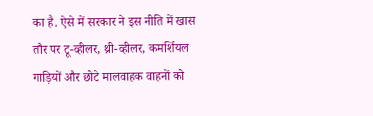का है. ऐसे में सरकार ने इस नीति में खास तौर पर टू-व्हीलर, थ्री-व्हीलर, कमर्शियल गाड़ियों और छोटे मालवाहक वाहनों को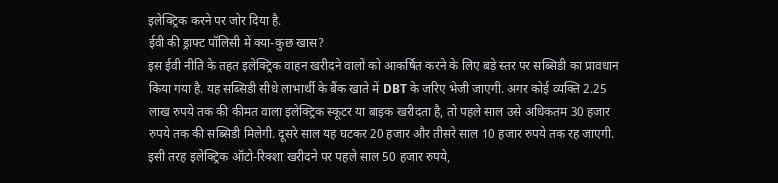इलेक्ट्रिक करने पर जोर दिया है.
ईवी की ड्राफ्ट पॉलिसी में क्या-कुछ खास?
इस ईवी नीति के तहत इलेक्ट्रिक वाहन खरीदने वालों को आकर्षित करने के लिए बड़े स्तर पर सब्सिडी का प्रावधान किया गया है. यह सब्सिडी सीधे लाभार्थी के बैंक खाते में DBT के जरिए भेजी जाएगी. अगर कोई व्यक्ति 2.25 लाख रुपये तक की कीमत वाला इलेक्ट्रिक स्कूटर या बाइक खरीदता है, तो पहले साल उसे अधिकतम 30 हजार रुपये तक की सब्सिडी मिलेगी. दूसरे साल यह घटकर 20 हजार और तीसरे साल 10 हजार रुपये तक रह जाएगी.
इसी तरह इलेक्ट्रिक ऑटो-रिक्शा खरीदने पर पहले साल 50 हजार रुपये,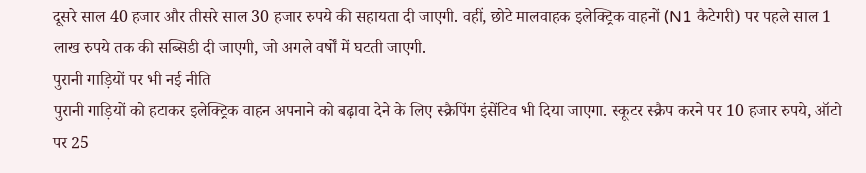दूसरे साल 40 हजार और तीसरे साल 30 हजार रुपये की सहायता दी जाएगी. वहीं, छोटे मालवाहक इलेक्ट्रिक वाहनों (N1 कैटेगरी) पर पहले साल 1 लाख रुपये तक की सब्सिडी दी जाएगी, जो अगले वर्षों में घटती जाएगी.
पुरानी गाड़ियों पर भी नई नीति
पुरानी गाड़ियों को हटाकर इलेक्ट्रिक वाहन अपनाने को बढ़ावा देने के लिए स्क्रैपिंग इंसेंटिव भी दिया जाएगा. स्कूटर स्क्रैप करने पर 10 हजार रुपये, ऑटो पर 25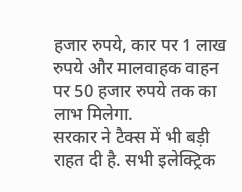हजार रुपये, कार पर 1 लाख रुपये और मालवाहक वाहन पर 50 हजार रुपये तक का लाभ मिलेगा.
सरकार ने टैक्स में भी बड़ी राहत दी है. सभी इलेक्ट्रिक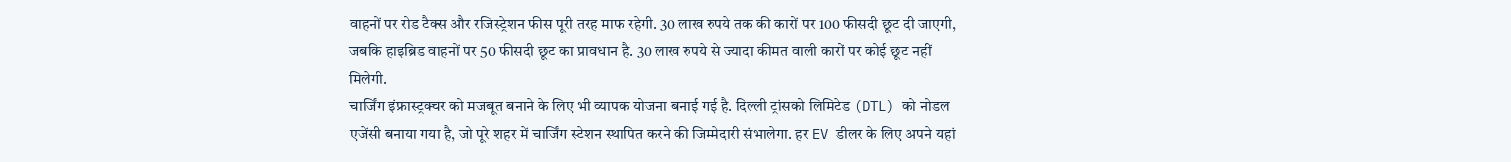वाहनों पर रोड टैक्स और रजिस्ट्रेशन फीस पूरी तरह माफ रहेगी. 30 लाख रुपये तक की कारों पर 100 फीसदी छूट दी जाएगी, जबकि हाइब्रिड वाहनों पर 50 फीसदी छूट का प्रावधान है. 30 लाख रुपये से ज्यादा कीमत वाली कारों पर कोई छूट नहीं मिलेगी.
चार्जिंग इंफ्रास्ट्रक्चर को मजबूत बनाने के लिए भी व्यापक योजना बनाई गई है. दिल्ली ट्रांसको लिमिटेड (DTL) को नोडल एजेंसी बनाया गया है, जो पूरे शहर में चार्जिंग स्टेशन स्थापित करने की जिम्मेदारी संभालेगा. हर EV डीलर के लिए अपने यहां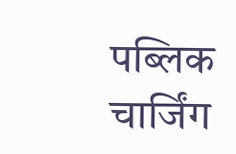पब्लिक चार्जिंग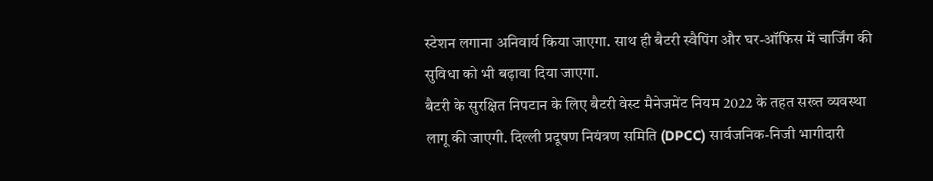स्टेशन लगाना अनिवार्य किया जाएगा. साथ ही बैटरी स्वैपिंग और घर-ऑफिस में चार्जिंग की सुविधा को भी बढ़ावा दिया जाएगा.
बैटरी के सुरक्षित निपटान के लिए बैटरी वेस्ट मैनेजमेंट नियम 2022 के तहत सख्त व्यवस्था लागू की जाएगी. दिल्ली प्रदूषण नियंत्रण समिति (DPCC) सार्वजनिक-निजी भागीदारी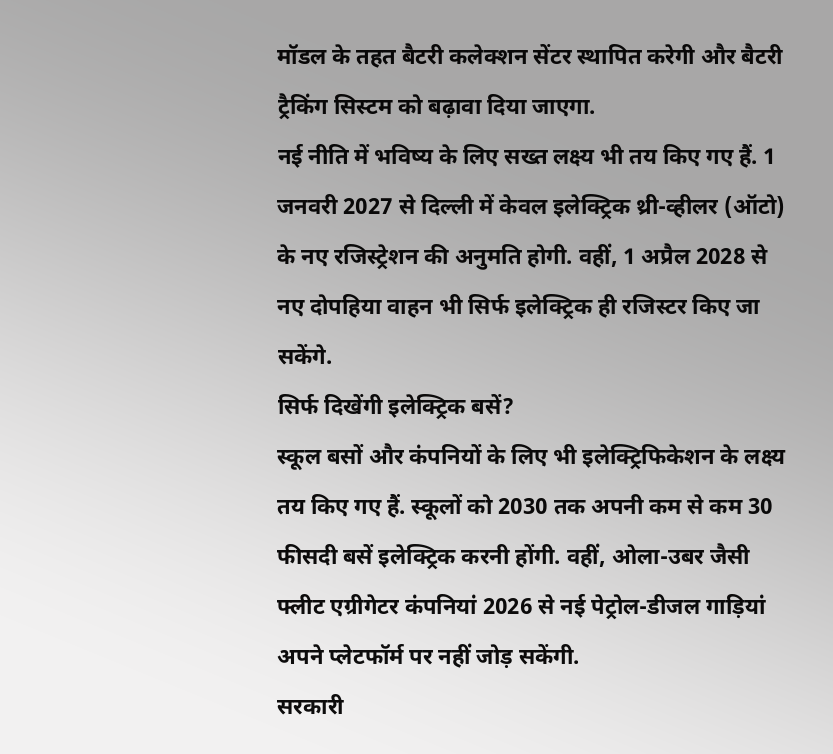मॉडल के तहत बैटरी कलेक्शन सेंटर स्थापित करेगी और बैटरी ट्रैकिंग सिस्टम को बढ़ावा दिया जाएगा.
नई नीति में भविष्य के लिए सख्त लक्ष्य भी तय किए गए हैं. 1 जनवरी 2027 से दिल्ली में केवल इलेक्ट्रिक थ्री-व्हीलर (ऑटो) के नए रजिस्ट्रेशन की अनुमति होगी. वहीं, 1 अप्रैल 2028 से नए दोपहिया वाहन भी सिर्फ इलेक्ट्रिक ही रजिस्टर किए जा सकेंगे.
सिर्फ दिखेंगी इलेक्ट्रिक बसें?
स्कूल बसों और कंपनियों के लिए भी इलेक्ट्रिफिकेशन के लक्ष्य तय किए गए हैं. स्कूलों को 2030 तक अपनी कम से कम 30 फीसदी बसें इलेक्ट्रिक करनी होंगी. वहीं, ओला-उबर जैसी फ्लीट एग्रीगेटर कंपनियां 2026 से नई पेट्रोल-डीजल गाड़ियां अपने प्लेटफॉर्म पर नहीं जोड़ सकेंगी.
सरकारी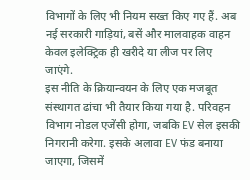विभागों के लिए भी नियम सख्त किए गए हैं. अब नई सरकारी गाड़ियां, बसें और मालवाहक वाहन केवल इलेक्ट्रिक ही खरीदे या लीज पर लिए जाएंगे.
इस नीति के क्रियान्वयन के लिए एक मजबूत संस्थागत ढांचा भी तैयार किया गया है. परिवहन विभाग नोडल एजेंसी होगा, जबकि EV सेल इसकी निगरानी करेगा. इसके अलावा EV फंड बनाया जाएगा, जिसमें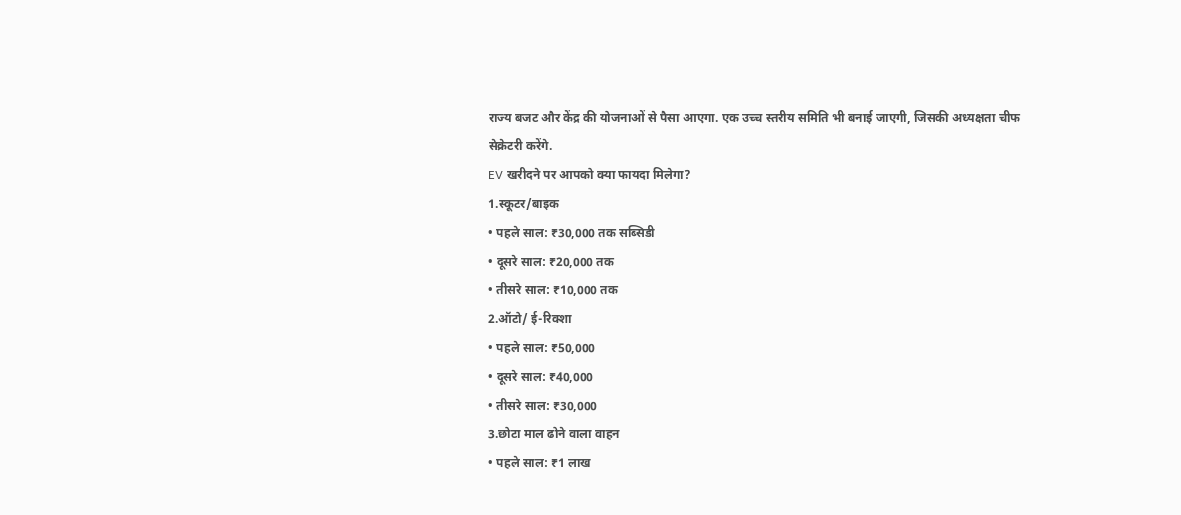राज्य बजट और केंद्र की योजनाओं से पैसा आएगा. एक उच्च स्तरीय समिति भी बनाई जाएगी, जिसकी अध्यक्षता चीफ सेक्रेटरी करेंगे.
EV खरीदने पर आपको क्या फायदा मिलेगा?
1.स्कूटर/बाइक
• पहले साल: ₹30,000 तक सब्सिडी
• दूसरे साल: ₹20,000 तक
• तीसरे साल: ₹10,000 तक
2.ऑटो/ ई-रिक्शा
• पहले साल: ₹50,000
• दूसरे साल: ₹40,000
• तीसरे साल: ₹30,000
3.छोटा माल ढोने वाला वाहन
• पहले साल: ₹1 लाख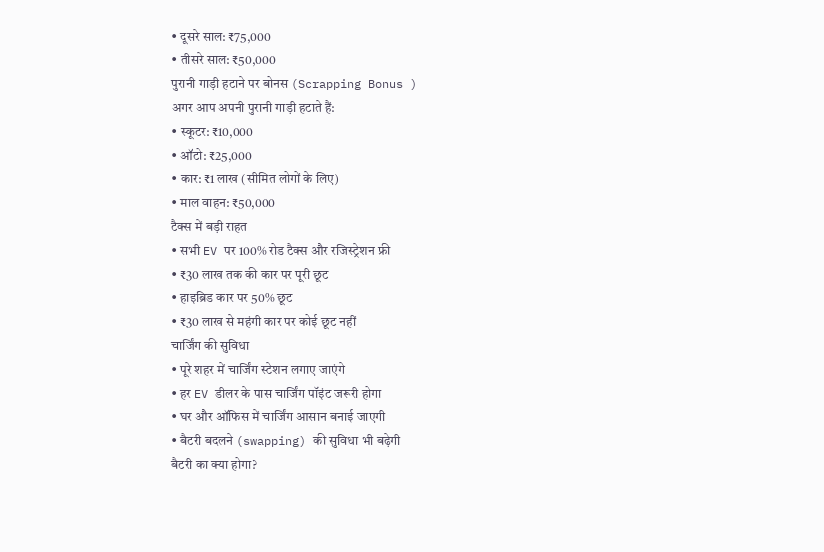• दूसरे साल: ₹75,000
• तीसरे साल: ₹50,000
पुरानी गाड़ी हटाने पर बोनस (Scrapping Bonus )
अगर आप अपनी पुरानी गाड़ी हटाते हैं:
• स्कूटर: ₹10,000
• ऑटो: ₹25,000
• कार: ₹1 लाख (सीमित लोगों के लिए)
• माल वाहन: ₹50,000
टैक्स में बड़ी राहत
• सभी EV पर 100% रोड टैक्स और रजिस्ट्रेशन फ्री
• ₹30 लाख तक की कार पर पूरी छूट
• हाइब्रिड कार पर 50% छूट
• ₹30 लाख से महंगी कार पर कोई छूट नहीं
चार्जिंग की सुविधा
• पूरे शहर में चार्जिंग स्टेशन लगाए जाएंगे
• हर EV डीलर के पास चार्जिंग पॉइंट जरूरी होगा
• घर और ऑफिस में चार्जिंग आसान बनाई जाएगी
• बैटरी बदलने (swapping) की सुविधा भी बढ़ेगी
बैटरी का क्या होगा?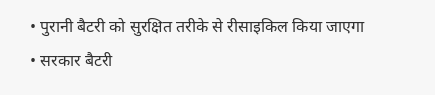• पुरानी बैटरी को सुरक्षित तरीके से रीसाइकिल किया जाएगा
• सरकार बैटरी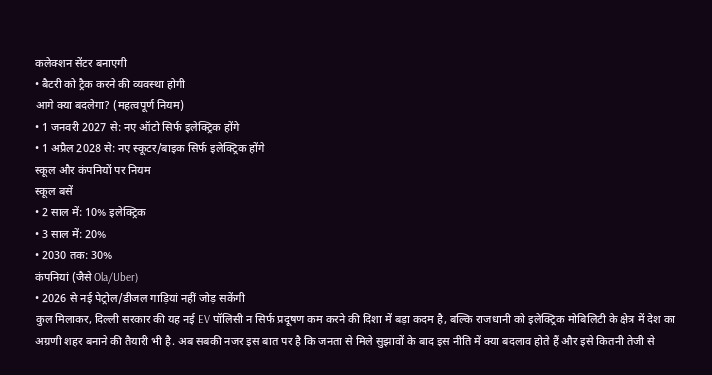कलेक्शन सेंटर बनाएगी
• बैटरी को ट्रैक करने की व्यवस्था होगी
आगे क्या बदलेगा? (महत्वपूर्ण नियम)
• 1 जनवरी 2027 से: नए ऑटो सिर्फ इलेक्ट्रिक होंगे
• 1 अप्रैल 2028 से: नए स्कूटर/बाइक सिर्फ इलेक्ट्रिक होंगे
स्कूल और कंपनियों पर नियम
स्कूल बसें
• 2 साल में: 10% इलेक्ट्रिक
• 3 साल में: 20%
• 2030 तक: 30%
कंपनियां (जैसे Ola/Uber)
• 2026 से नई पेट्रोल/डीजल गाड़ियां नहीं जोड़ सकेंगी
कुल मिलाकर, दिल्ली सरकार की यह नई EV पॉलिसी न सिर्फ प्रदूषण कम करने की दिशा में बड़ा कदम है, बल्कि राजधानी को इलेक्ट्रिक मोबिलिटी के क्षेत्र में देश का अग्रणी शहर बनाने की तैयारी भी है. अब सबकी नजर इस बात पर है कि जनता से मिले सुझावों के बाद इस नीति में क्या बदलाव होते हैं और इसे कितनी तेजी से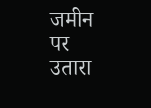जमीन पर उतारा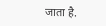जाता है.